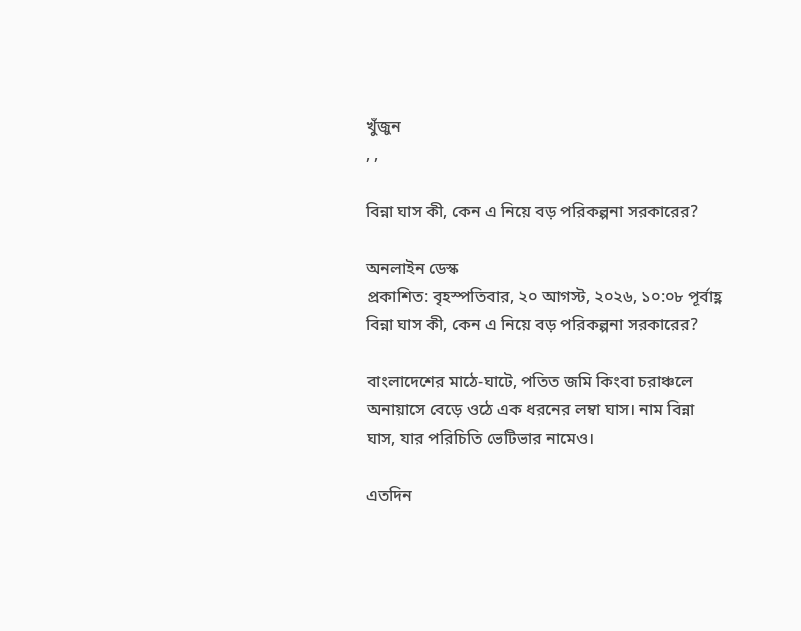খুঁজুন
, ,

বিন্না ঘাস কী, কেন এ নিয়ে বড় পরিকল্পনা সরকারের?

অনলাইন ডেস্ক
প্রকাশিত: বৃহস্পতিবার, ২০ আগস্ট, ২০২৬, ১০:০৮ পূর্বাহ্ণ
বিন্না ঘাস কী, কেন এ নিয়ে বড় পরিকল্পনা সরকারের?

বাংলাদেশের মাঠে-ঘাটে, পতিত জমি কিংবা চরাঞ্চলে অনায়াসে বেড়ে ওঠে এক ধরনের লম্বা ঘাস। নাম বিন্না ঘাস, যার পরিচিতি ভেটিভার নামেও।

এতদিন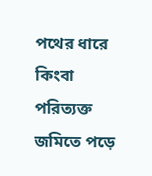পথের ধারে কিংবা পরিত্যক্ত জমিতে পড়ে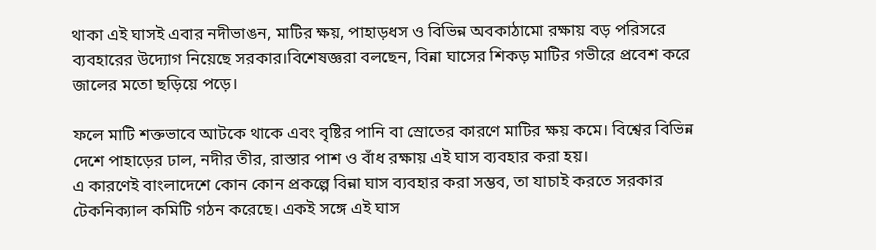থাকা এই ঘাসই এবার নদীভাঙন, মাটির ক্ষয়, পাহাড়ধস ও বিভিন্ন অবকাঠামো রক্ষায় বড় পরিসরে ব্যবহারের উদ্যোগ নিয়েছে সরকার।বিশেষজ্ঞরা বলছেন, বিন্না ঘাসের শিকড় মাটির গভীরে প্রবেশ করে জালের মতো ছড়িয়ে পড়ে।

ফলে মাটি শক্তভাবে আটকে থাকে এবং বৃষ্টির পানি বা স্রোতের কারণে মাটির ক্ষয় কমে। বিশ্বের বিভিন্ন দেশে পাহাড়ের ঢাল, নদীর তীর, রাস্তার পাশ ও বাঁধ রক্ষায় এই ঘাস ব্যবহার করা হয়।
এ কারণেই বাংলাদেশে কোন কোন প্রকল্পে বিন্না ঘাস ব্যবহার করা সম্ভব, তা যাচাই করতে সরকার টেকনিক্যাল কমিটি গঠন করেছে। একই সঙ্গে এই ঘাস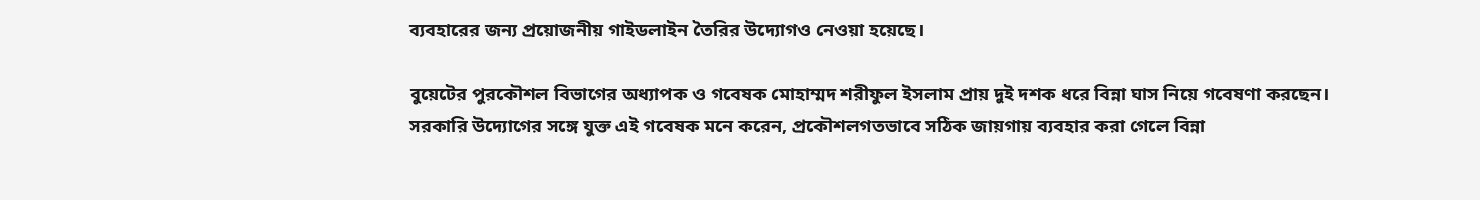ব্যবহারের জন্য প্রয়োজনীয় গাইডলাইন তৈরির উদ্যোগও নেওয়া হয়েছে।

বুয়েটের পুরকৌশল বিভাগের অধ্যাপক ও গবেষক মোহাম্মদ শরীফুল ইসলাম প্রায় দুই দশক ধরে বিন্না ঘাস নিয়ে গবেষণা করছেন। সরকারি উদ্যোগের সঙ্গে যুক্ত এই গবেষক মনে করেন, প্রকৌশলগতভাবে সঠিক জায়গায় ব্যবহার করা গেলে বিন্না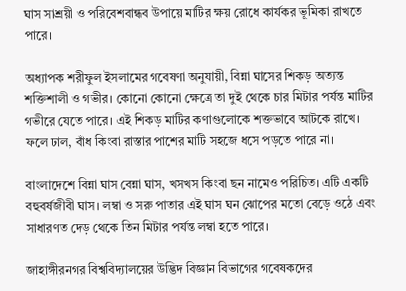ঘাস সাশ্রয়ী ও পরিবেশবান্ধব উপায়ে মাটির ক্ষয় রোধে কার্যকর ভূমিকা রাখতে পারে।

অধ্যাপক শরীফুল ইসলামের গবেষণা অনুযায়ী, বিন্না ঘাসের শিকড় অত্যন্ত শক্তিশালী ও গভীর। কোনো কোনো ক্ষেত্রে তা দুই থেকে চার মিটার পর্যন্ত মাটির গভীরে যেতে পারে। এই শিকড় মাটির কণাগুলোকে শক্তভাবে আটকে রাখে। ফলে ঢাল, বাঁধ কিংবা রাস্তার পাশের মাটি সহজে ধসে পড়তে পারে না।

বাংলাদেশে বিন্না ঘাস বেন্না ঘাস, খসখস কিংবা ছন নামেও পরিচিত। এটি একটি বহুবর্ষজীবী ঘাস। লম্বা ও সরু পাতার এই ঘাস ঘন ঝোপের মতো বেড়ে ওঠে এবং সাধারণত দেড় থেকে তিন মিটার পর্যন্ত লম্বা হতে পারে।

জাহাঙ্গীরনগর বিশ্ববিদ্যালয়ের উদ্ভিদ বিজ্ঞান বিভাগের গবেষকদের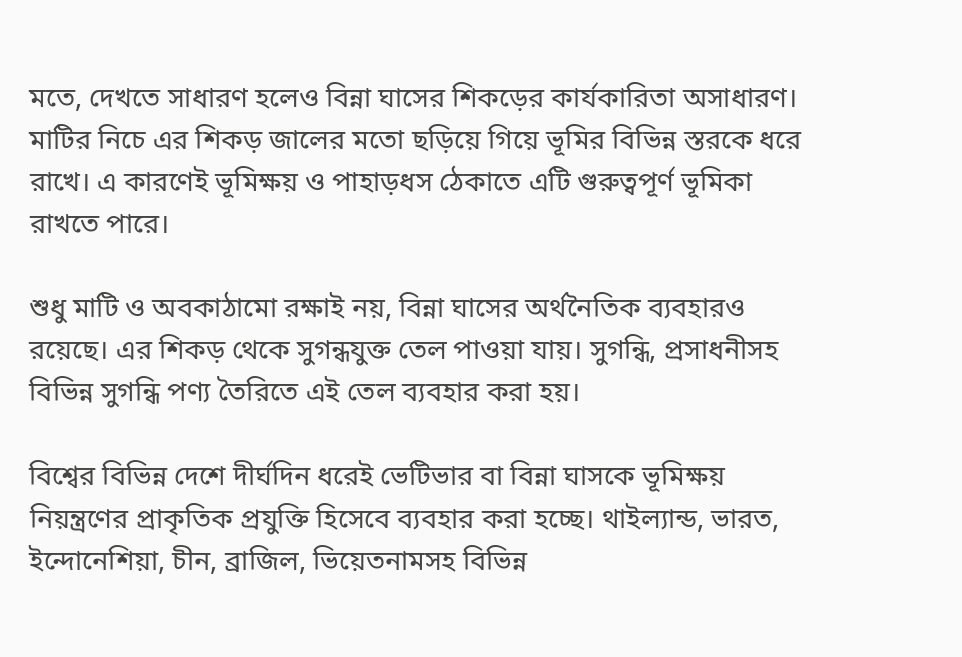মতে, দেখতে সাধারণ হলেও বিন্না ঘাসের শিকড়ের কার্যকারিতা অসাধারণ। মাটির নিচে এর শিকড় জালের মতো ছড়িয়ে গিয়ে ভূমির বিভিন্ন স্তরকে ধরে রাখে। এ কারণেই ভূমিক্ষয় ও পাহাড়ধস ঠেকাতে এটি গুরুত্বপূর্ণ ভূমিকা রাখতে পারে।

শুধু মাটি ও অবকাঠামো রক্ষাই নয়, বিন্না ঘাসের অর্থনৈতিক ব্যবহারও রয়েছে। এর শিকড় থেকে সুগন্ধযুক্ত তেল পাওয়া যায়। সুগন্ধি, প্রসাধনীসহ বিভিন্ন সুগন্ধি পণ্য তৈরিতে এই তেল ব্যবহার করা হয়।

বিশ্বের বিভিন্ন দেশে দীর্ঘদিন ধরেই ভেটিভার বা বিন্না ঘাসকে ভূমিক্ষয় নিয়ন্ত্রণের প্রাকৃতিক প্রযুক্তি হিসেবে ব্যবহার করা হচ্ছে। থাইল্যান্ড, ভারত, ইন্দোনেশিয়া, চীন, ব্রাজিল, ভিয়েতনামসহ বিভিন্ন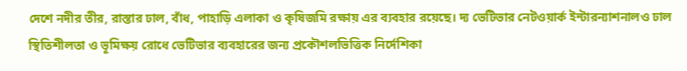দেশে নদীর তীর, রাস্তার ঢাল, বাঁধ, পাহাড়ি এলাকা ও কৃষিজমি রক্ষায় এর ব্যবহার রয়েছে। দ্য ভেটিভার নেটওয়ার্ক ইন্টারন্যাশনালও ঢাল স্থিতিশীলতা ও ভূমিক্ষয় রোধে ভেটিভার ব্যবহারের জন্য প্রকৌশলভিত্তিক নির্দেশিকা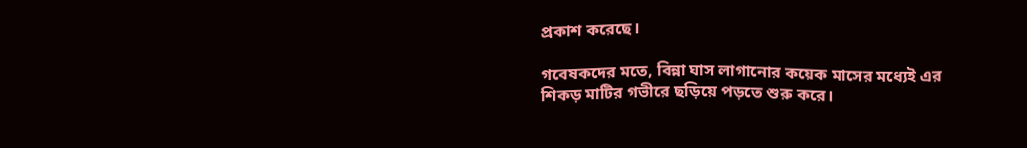প্রকাশ করেছে।

গবেষকদের মতে, বিন্না ঘাস লাগানোর কয়েক মাসের মধ্যেই এর শিকড় মাটির গভীরে ছড়িয়ে পড়তে শুরু করে।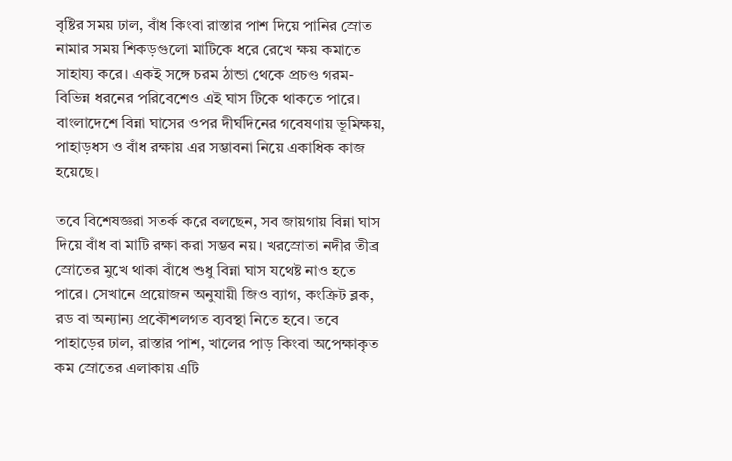বৃষ্টির সময় ঢাল, বাঁধ কিংবা রাস্তার পাশ দিয়ে পানির স্রোত নামার সময় শিকড়গুলো মাটিকে ধরে রেখে ক্ষয় কমাতে সাহায্য করে। একই সঙ্গে চরম ঠান্ডা থেকে প্রচণ্ড গরম-বিভিন্ন ধরনের পরিবেশেও এই ঘাস টিকে থাকতে পারে। বাংলাদেশে বিন্না ঘাসের ওপর দীর্ঘদিনের গবেষণায় ভূমিক্ষয়, পাহাড়ধস ও বাঁধ রক্ষায় এর সম্ভাবনা নিয়ে একাধিক কাজ হয়েছে।

তবে বিশেষজ্ঞরা সতর্ক করে বলছেন, সব জায়গায় বিন্না ঘাস দিয়ে বাঁধ বা মাটি রক্ষা করা সম্ভব নয়। খরস্রোতা নদীর তীব্র স্রোতের মুখে থাকা বাঁধে শুধু বিন্না ঘাস যথেষ্ট নাও হতে পারে। সেখানে প্রয়োজন অনুযায়ী জিও ব্যাগ, কংক্রিট ব্লক, রড বা অন্যান্য প্রকৌশলগত ব্যবস্থা নিতে হবে। তবে পাহাড়ের ঢাল, রাস্তার পাশ, খালের পাড় কিংবা অপেক্ষাকৃত কম স্রোতের এলাকায় এটি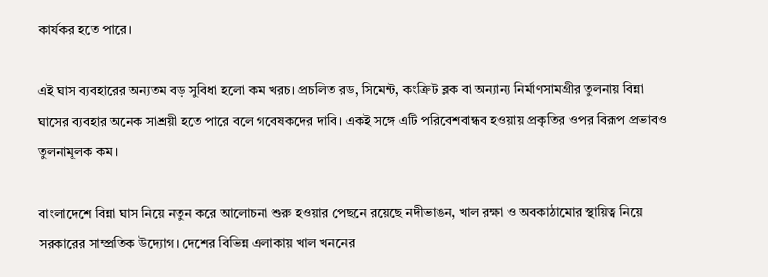কার্যকর হতে পারে।

এই ঘাস ব্যবহারের অন্যতম বড় সুবিধা হলো কম খরচ। প্রচলিত রড, সিমেন্ট, কংক্রিট ব্লক বা অন্যান্য নির্মাণসামগ্রীর তুলনায় বিন্না ঘাসের ব্যবহার অনেক সাশ্রয়ী হতে পারে বলে গবেষকদের দাবি। একই সঙ্গে এটি পরিবেশবান্ধব হওয়ায় প্রকৃতির ওপর বিরূপ প্রভাবও তুলনামূলক কম।

বাংলাদেশে বিন্না ঘাস নিয়ে নতুন করে আলোচনা শুরু হওয়ার পেছনে রয়েছে নদীভাঙন, খাল রক্ষা ও অবকাঠামোর স্থায়িত্ব নিয়ে সরকারের সাম্প্রতিক উদ্যোগ। দেশের বিভিন্ন এলাকায় খাল খননের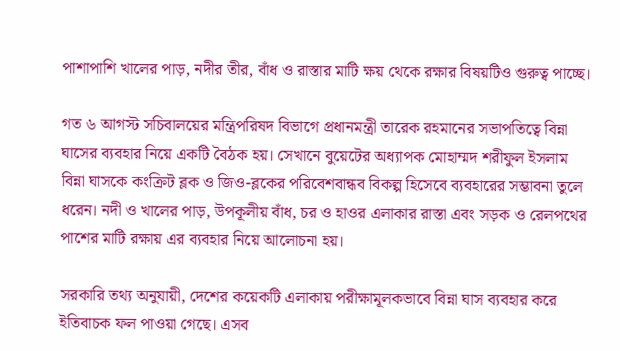পাশাপাশি খালের পাড়, নদীর তীর, বাঁধ ও রাস্তার মাটি ক্ষয় থেকে রক্ষার বিষয়টিও গুরুত্ব পাচ্ছে।

গত ৬ আগস্ট সচিবালয়ের মন্ত্রিপরিষদ বিভাগে প্রধানমন্ত্রী তারেক রহমানের সভাপতিত্বে বিন্না ঘাসের ব্যবহার নিয়ে একটি বৈঠক হয়। সেখানে বুয়েটের অধ্যাপক মোহাম্মদ শরীফুল ইসলাম বিন্না ঘাসকে কংক্রিট ব্লক ও জিও-ব্লকের পরিবেশবান্ধব বিকল্প হিসেবে ব্যবহারের সম্ভাবনা তুলে ধরেন। নদী ও খালের পাড়, উপকূলীয় বাঁধ, চর ও হাওর এলাকার রাস্তা এবং সড়ক ও রেলপথের পাশের মাটি রক্ষায় এর ব্যবহার নিয়ে আলোচনা হয়।

সরকারি তথ্য অনুযায়ী, দেশের কয়েকটি এলাকায় পরীক্ষামূলকভাবে বিন্না ঘাস ব্যবহার করে ইতিবাচক ফল পাওয়া গেছে। এসব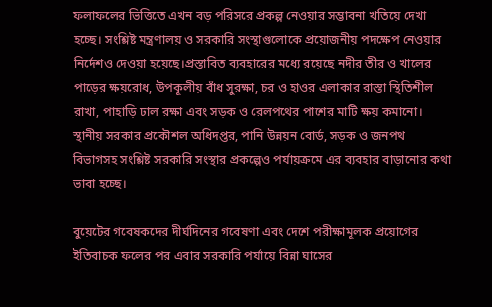ফলাফলের ভিত্তিতে এখন বড় পরিসরে প্রকল্প নেওয়ার সম্ভাবনা খতিয়ে দেখা হচ্ছে। সংশ্লিষ্ট মন্ত্রণালয় ও সরকারি সংস্থাগুলোকে প্রয়োজনীয় পদক্ষেপ নেওয়ার নির্দেশও দেওয়া হয়েছে।প্রস্তাবিত ব্যবহারের মধ্যে রয়েছে নদীর তীর ও খালের পাড়ের ক্ষয়রোধ, উপকূলীয় বাঁধ সুরক্ষা, চর ও হাওর এলাকার রাস্তা স্থিতিশীল রাখা, পাহাড়ি ঢাল রক্ষা এবং সড়ক ও রেলপথের পাশের মাটি ক্ষয় কমানো। স্থানীয় সরকার প্রকৌশল অধিদপ্তর, পানি উন্নয়ন বোর্ড, সড়ক ও জনপথ বিভাগসহ সংশ্লিষ্ট সরকারি সংস্থার প্রকল্পেও পর্যায়ক্রমে এর ব্যবহার বাড়ানোর কথা ভাবা হচ্ছে।

বুয়েটের গবেষকদের দীর্ঘদিনের গবেষণা এবং দেশে পরীক্ষামূলক প্রয়োগের ইতিবাচক ফলের পর এবার সরকারি পর্যায়ে বিন্না ঘাসের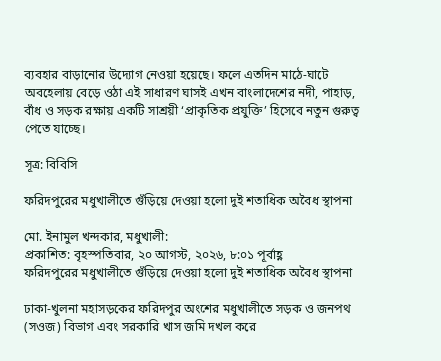ব্যবহার বাড়ানোর উদ্যোগ নেওয়া হয়েছে। ফলে এতদিন মাঠে-ঘাটে অবহেলায় বেড়ে ওঠা এই সাধারণ ঘাসই এখন বাংলাদেশের নদী, পাহাড়, বাঁধ ও সড়ক রক্ষায় একটি সাশ্রয়ী ‘প্রাকৃতিক প্রযুক্তি’ হিসেবে নতুন গুরুত্ব পেতে যাচ্ছে।

সূত্র: বিবিসি

ফরিদপুরের মধুখালীতে গুঁড়িয়ে দেওয়া হলো দুই শতাধিক অবৈধ স্থাপনা

মো. ইনামুল খন্দকার, মধুখালী:
প্রকাশিত: বৃহস্পতিবার, ২০ আগস্ট, ২০২৬, ৮:০১ পূর্বাহ্ণ
ফরিদপুরের মধুখালীতে গুঁড়িয়ে দেওয়া হলো দুই শতাধিক অবৈধ স্থাপনা

ঢাকা-খুলনা মহাসড়কের ফরিদপুর অংশের মধুখালীতে সড়ক ও জনপথ (সওজ) বিভাগ এবং সরকারি খাস জমি দখল করে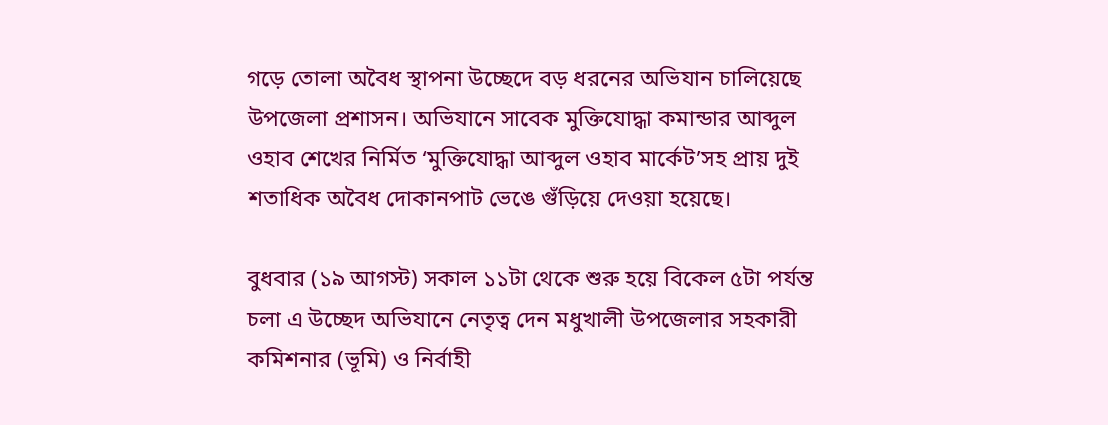গড়ে তোলা অবৈধ স্থাপনা উচ্ছেদে বড় ধরনের অভিযান চালিয়েছে উপজেলা প্রশাসন। অভিযানে সাবেক মুক্তিযোদ্ধা কমান্ডার আব্দুল ওহাব শেখের নির্মিত ‘মুক্তিযোদ্ধা আব্দুল ওহাব মার্কেট’সহ প্রায় দুই শতাধিক অবৈধ দোকানপাট ভেঙে গুঁড়িয়ে দেওয়া হয়েছে।

বুধবার (১৯ আগস্ট) সকাল ১১টা থেকে শুরু হয়ে বিকেল ৫টা পর্যন্ত চলা এ উচ্ছেদ অভিযানে নেতৃত্ব দেন মধুখালী উপজেলার সহকারী কমিশনার (ভূমি) ও নির্বাহী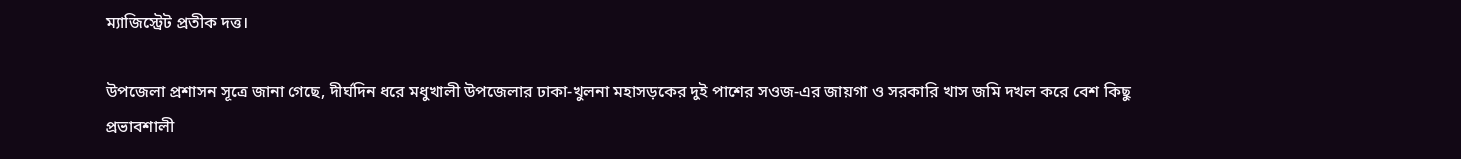ম্যাজিস্ট্রেট প্রতীক দত্ত।

উপজেলা প্রশাসন সূত্রে জানা গেছে, দীর্ঘদিন ধরে মধুখালী উপজেলার ঢাকা-খুলনা মহাসড়কের দুই পাশের সওজ-এর জায়গা ও সরকারি খাস জমি দখল করে বেশ কিছু প্রভাবশালী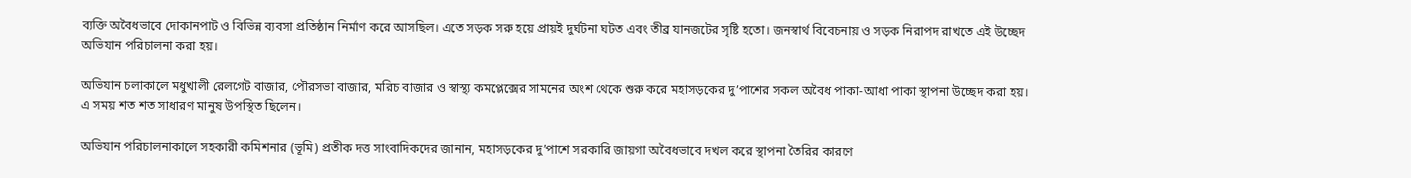ব্যক্তি অবৈধভাবে দোকানপাট ও বিভিন্ন ব্যবসা প্রতিষ্ঠান নির্মাণ করে আসছিল। এতে সড়ক সরু হয়ে প্রায়ই দুর্ঘটনা ঘটত এবং তীব্র যানজটের সৃষ্টি হতো। জনস্বার্থ বিবেচনায় ও সড়ক নিরাপদ রাখতে এই উচ্ছেদ অভিযান পরিচালনা করা হয়।

অভিযান চলাকালে মধুখালী রেলগেট বাজার, পৌরসভা বাজার, মরিচ বাজার ও স্বাস্থ্য কমপ্লেক্সের সামনের অংশ থেকে শুরু করে মহাসড়কের দু’পাশের সকল অবৈধ পাকা-আধা পাকা স্থাপনা উচ্ছেদ করা হয়। এ সময় শত শত সাধারণ মানুষ উপস্থিত ছিলেন।

অভিযান পরিচালনাকালে সহকারী কমিশনার (ভূমি) প্রতীক দত্ত সাংবাদিকদের জানান, মহাসড়কের দু’পাশে সরকারি জায়গা অবৈধভাবে দখল করে স্থাপনা তৈরির কারণে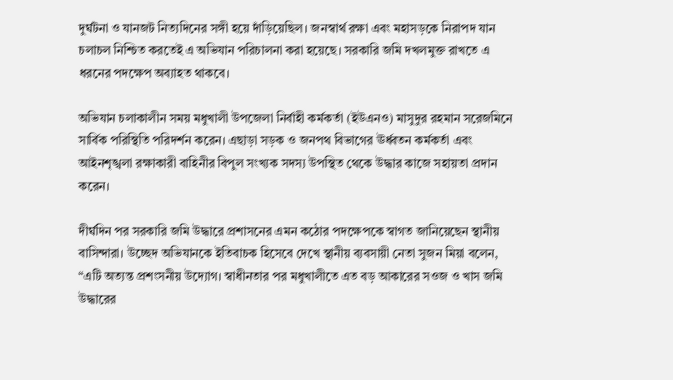দুর্ঘটনা ও যানজট নিত্যদিনের সঙ্গী হয়ে দাঁড়িয়েছিল। জনস্বার্থ রক্ষা এবং মহাসড়কে নিরাপদ যান চলাচল নিশ্চিত করতেই এ অভিযান পরিচালনা করা হয়েছে। সরকারি জমি দখলমুক্ত রাখতে এ ধরনের পদক্ষেপ অব্যাহত থাকবে।

অভিযান চলাকালীন সময় মধুখালী উপজেলা নির্বাহী কর্মকর্তা (ইউএনও) মাসুদুর রহমান সরেজমিনে সার্বিক পরিস্থিতি পরিদর্শন করেন। এছাড়া সড়ক ও জনপথ বিভাগের ঊর্ধ্বতন কর্মকর্তা এবং আইনশৃঙ্খলা রক্ষাকারী বাহিনীর বিপুল সংখ্যক সদস্য উপস্থিত থেকে উদ্ধার কাজে সহায়তা প্রদান করেন।

দীর্ঘদিন পর সরকারি জমি উদ্ধারে প্রশাসনের এমন কঠোর পদক্ষেপকে স্বাগত জানিয়েছেন স্থানীয় বাসিন্দারা। উচ্ছেদ অভিযানকে ইতিবাচক হিসেবে দেখে স্থানীয় ব্যবসায়ী নেতা সুজন মিয়া বলেন, “এটি অত্যন্ত প্রশংসনীয় উদ্যোগ। স্বাধীনতার পর মধুখালীতে এত বড় আকারের সওজ ও খাস জমি উদ্ধারের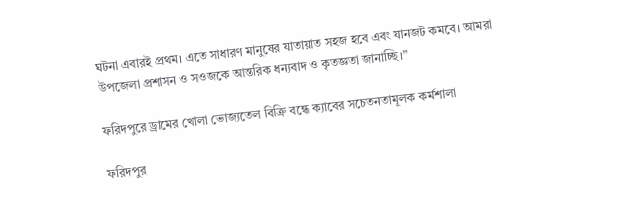ঘটনা এবারই প্রথম। এতে সাধারণ মানুষের যাতায়াত সহজ হবে এবং যানজট কমবে। আমরা উপজেলা প্রশাসন ও সওজকে আন্তরিক ধন্যবাদ ও কৃতজ্ঞতা জানাচ্ছি।”

ফরিদপুরে ড্রামের খোলা ভোজ্যতেল বিক্রি বন্ধে ক্যাবের সচেতনতামূলক কর্মশালা

ফরিদপুর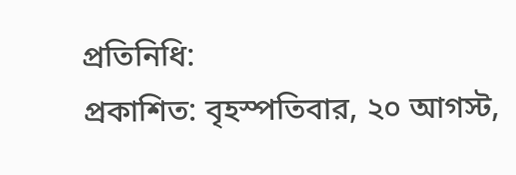প্রতিনিধি:
প্রকাশিত: বৃহস্পতিবার, ২০ আগস্ট,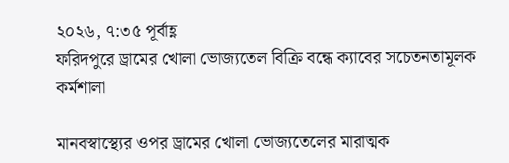২০২৬, ৭:৩৫ পূর্বাহ্ণ
ফরিদপুরে ড্রামের খোলা ভোজ্যতেল বিক্রি বন্ধে ক্যাবের সচেতনতামূলক কর্মশালা

মানবস্বাস্থ্যের ওপর ড্রামের খোলা ভোজ্যতেলের মারাত্মক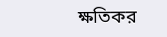ক্ষতিকর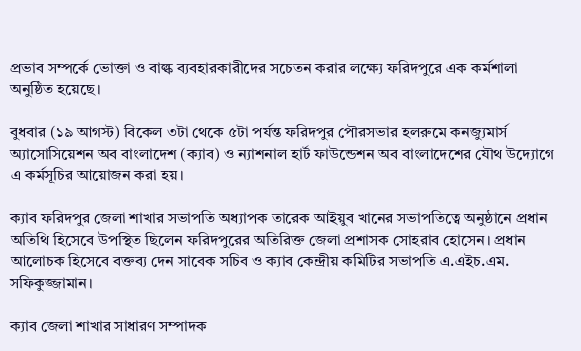প্রভাব সম্পর্কে ভোক্তা ও বাল্ক ব্যবহারকারীদের সচেতন করার লক্ষ্যে ফরিদপুরে এক কর্মশালা অনুষ্ঠিত হয়েছে।

বুধবার (১৯ আগস্ট) বিকেল ৩টা থেকে ৫টা পর্যন্ত ফরিদপুর পৌরসভার হলরুমে কনজ্যুমার্স অ্যাসোসিয়েশন অব বাংলাদেশ (ক্যাব) ও ন্যাশনাল হার্ট ফাউন্ডেশন অব বাংলাদেশের যৌথ উদ্যোগে এ কর্মসূচির আয়োজন করা হয়।

ক্যাব ফরিদপুর জেলা শাখার সভাপতি অধ্যাপক তারেক আইয়ুব খানের সভাপতিত্বে অনুষ্ঠানে প্রধান অতিথি হিসেবে উপস্থিত ছিলেন ফরিদপুরের অতিরিক্ত জেলা প্রশাসক সোহরাব হোসেন। প্রধান আলোচক হিসেবে বক্তব্য দেন সাবেক সচিব ও ক্যাব কেন্দ্রীয় কমিটির সভাপতি এ.এইচ.এম. সফিকুজ্জামান।

ক্যাব জেলা শাখার সাধারণ সম্পাদক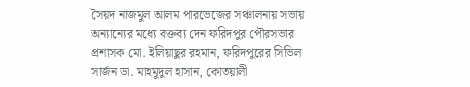সৈয়দ নাজমুল আলম পারভেজের সঞ্চালনায় সভায় অন্যান্যের মধ্যে বক্তব্য দেন ফরিদপুর পৌরসভার প্রশাসক মো. ইলিয়াছুর রহমান, ফরিদপুরের সিভিল সার্জন ডা. মাহমুদুল হাসান, কোতয়ালী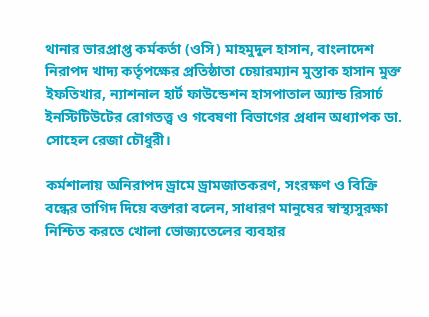থানার ভারপ্রাপ্ত কর্মকর্তা (ওসি) মাহমুদুল হাসান, বাংলাদেশ নিরাপদ খাদ্য কর্তৃপক্ষের প্রতিষ্ঠাতা চেয়ারম্যান মুস্তাক হাসান মুক্ত ইফতিখার, ন্যাশনাল হার্ট ফাউন্ডেশন হাসপাতাল অ্যান্ড রিসার্চ ইনস্টিটিউটের রোগতত্ত্ব ও গবেষণা বিভাগের প্রধান অধ্যাপক ডা. সোহেল রেজা চৌধুরী।

কর্মশালায় অনিরাপদ ড্রামে ড্রামজাতকরণ, সংরক্ষণ ও বিক্রি বন্ধের তাগিদ দিয়ে বক্তারা বলেন, সাধারণ মানুষের স্বাস্থ্যসুরক্ষা নিশ্চিত করতে খোলা ভোজ্যতেলের ব্যবহার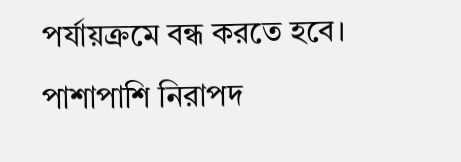পর্যায়ক্রমে বন্ধ করতে হবে। পাশাপাশি নিরাপদ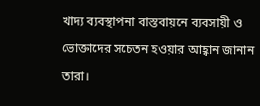খাদ্য ব্যবস্থাপনা বাস্তবায়নে ব্যবসায়ী ও ভোক্তাদের সচেতন হওয়ার আহ্বান জানান তারা।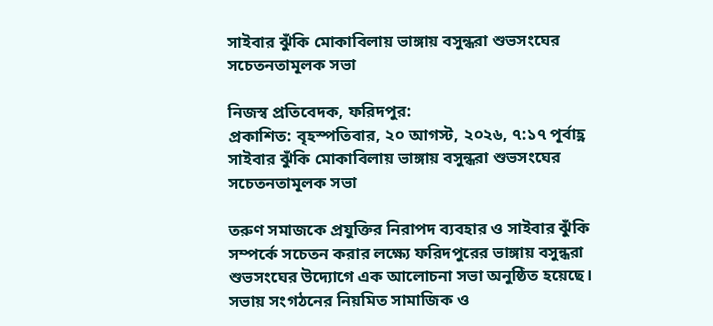সাইবার ঝুঁকি মোকাবিলায় ভাঙ্গায় বসুন্ধরা শুভসংঘের সচেতনতামূলক সভা

নিজস্ব প্রতিবেদক, ফরিদপুর:
প্রকাশিত: বৃহস্পতিবার, ২০ আগস্ট, ২০২৬, ৭:১৭ পূর্বাহ্ণ
সাইবার ঝুঁকি মোকাবিলায় ভাঙ্গায় বসুন্ধরা শুভসংঘের সচেতনতামূলক সভা

তরুণ সমাজকে প্রযুক্তির নিরাপদ ব্যবহার ও সাইবার ঝুঁকি সম্পর্কে সচেতন করার লক্ষ্যে ফরিদপুরের ভাঙ্গায় বসুন্ধরা শুভসংঘের উদ্যোগে এক আলোচনা সভা অনুষ্ঠিত হয়েছে। সভায় সংগঠনের নিয়মিত সামাজিক ও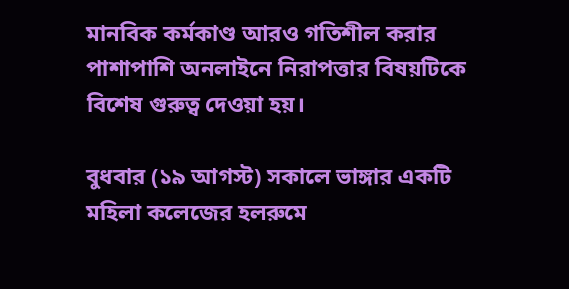মানবিক কর্মকাণ্ড আরও গতিশীল করার পাশাপাশি অনলাইনে নিরাপত্তার বিষয়টিকে বিশেষ গুরুত্ব দেওয়া হয়।

বুধবার (১৯ আগস্ট) সকালে ভাঙ্গার একটি মহিলা কলেজের হলরুমে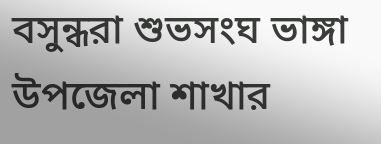বসুন্ধরা শুভসংঘ ভাঙ্গা উপজেলা শাখার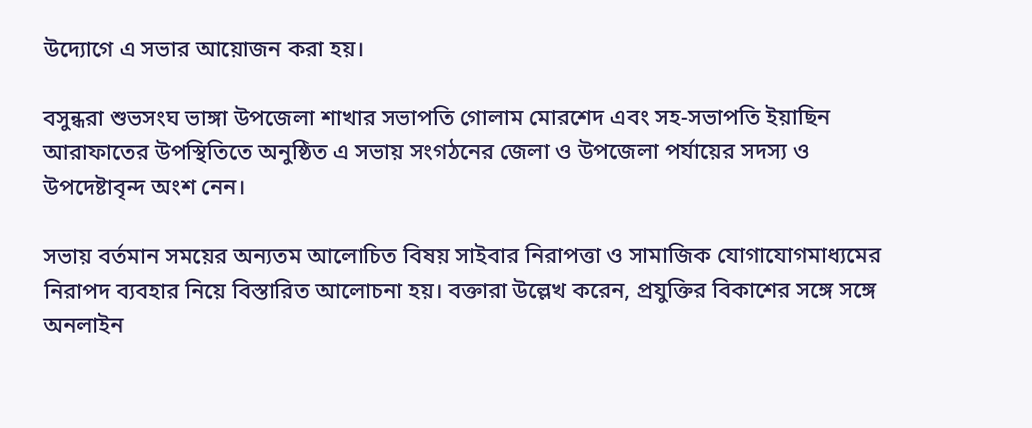উদ্যোগে এ সভার আয়োজন করা হয়।

বসুন্ধরা শুভসংঘ ভাঙ্গা উপজেলা শাখার সভাপতি গোলাম মোরশেদ এবং সহ-সভাপতি ইয়াছিন আরাফাতের উপস্থিতিতে অনুষ্ঠিত এ সভায় সংগঠনের জেলা ও উপজেলা পর্যায়ের সদস্য ও উপদেষ্টাবৃন্দ অংশ নেন।

সভায় বর্তমান সময়ের অন্যতম আলোচিত বিষয় সাইবার নিরাপত্তা ও সামাজিক যোগাযোগমাধ্যমের নিরাপদ ব্যবহার নিয়ে বিস্তারিত আলোচনা হয়। বক্তারা উল্লেখ করেন, প্রযুক্তির বিকাশের সঙ্গে সঙ্গে অনলাইন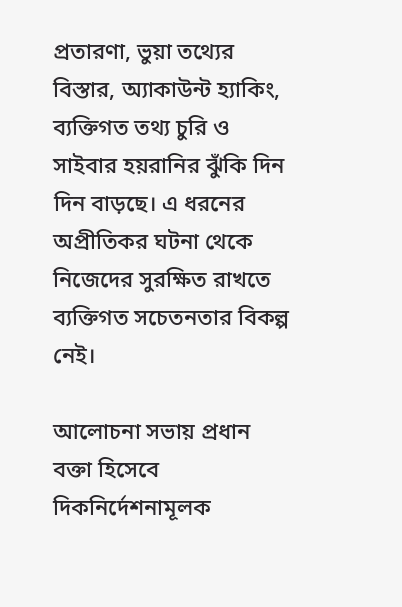প্রতারণা, ভুয়া তথ্যের বিস্তার, অ্যাকাউন্ট হ্যাকিং, ব্যক্তিগত তথ্য চুরি ও সাইবার হয়রানির ঝুঁকি দিন দিন বাড়ছে। এ ধরনের অপ্রীতিকর ঘটনা থেকে নিজেদের সুরক্ষিত রাখতে ব্যক্তিগত সচেতনতার বিকল্প নেই।

আলোচনা সভায় প্রধান বক্তা হিসেবে দিকনির্দেশনামূলক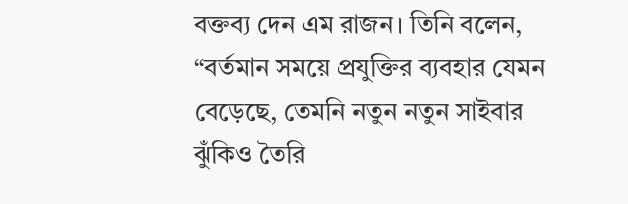বক্তব্য দেন এম রাজন। তিনি বলেন, “বর্তমান সময়ে প্রযুক্তির ব্যবহার যেমন বেড়েছে, তেমনি নতুন নতুন সাইবার ঝুঁকিও তৈরি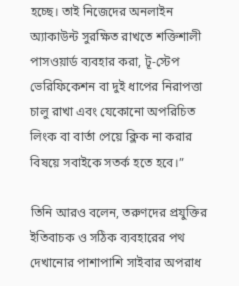হচ্ছে। তাই নিজেদের অনলাইন অ্যাকাউন্ট সুরক্ষিত রাখতে শক্তিশালী পাসওয়ার্ড ব্যবহার করা, টূ-স্টেপ ভেরিফিকেশন বা দুই ধাপের নিরাপত্তা চালু রাখা এবং যেকোনো অপরিচিত লিংক বা বার্তা পেয়ে ক্লিক না করার বিষয়ে সবাইকে সতর্ক হতে হবে।”

তিনি আরও বলেন, তরুণদের প্রযুক্তির ইতিবাচক ও সঠিক ব্যবহারের পথ দেখানোর পাশাপাশি সাইবার অপরাধ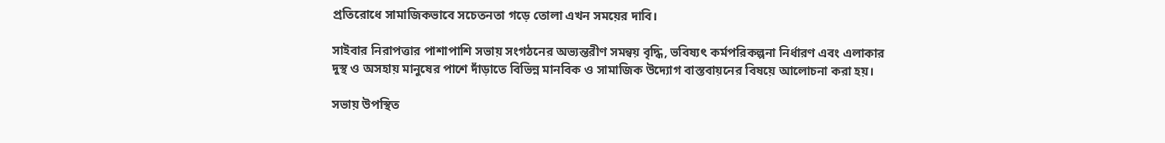প্রতিরোধে সামাজিকভাবে সচেতনতা গড়ে তোলা এখন সময়ের দাবি।

সাইবার নিরাপত্তার পাশাপাশি সভায় সংগঠনের অভ্যন্তরীণ সমন্বয় বৃদ্ধি, ভবিষ্যৎ কর্মপরিকল্পনা নির্ধারণ এবং এলাকার দুস্থ ও অসহায় মানুষের পাশে দাঁড়াতে বিভিন্ন মানবিক ও সামাজিক উদ্যোগ বাস্তবায়নের বিষয়ে আলোচনা করা হয়।

সভায় উপস্থিত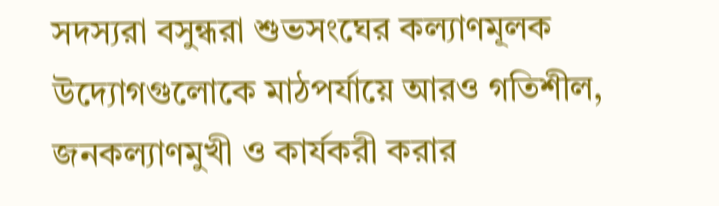সদস্যরা বসুন্ধরা শুভসংঘের কল্যাণমূলক উদ্যোগগুলোকে মাঠপর্যায়ে আরও গতিশীল, জনকল্যাণমুখী ও কার্যকরী করার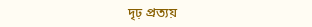দৃঢ় প্রত্যয়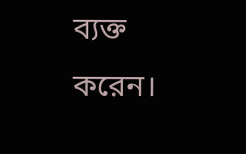ব্যক্ত করেন।